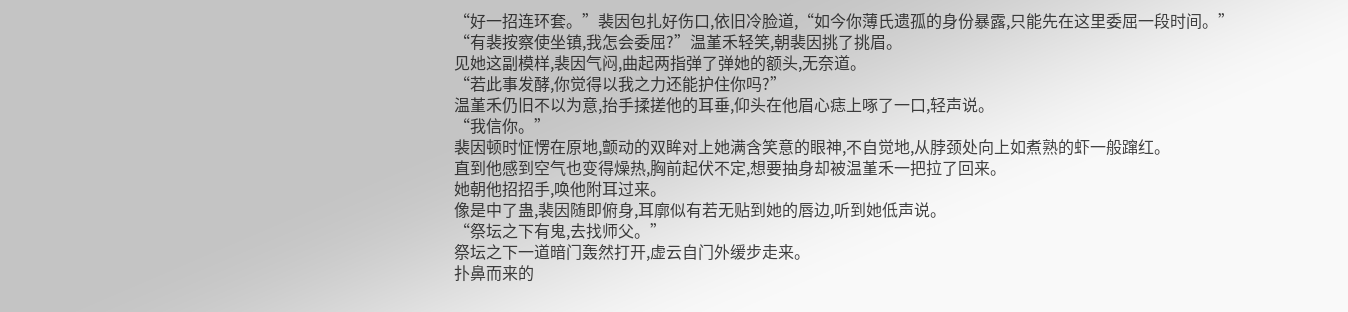“好一招连环套。”裴因包扎好伤口,依旧冷脸道,“如今你薄氏遗孤的身份暴露,只能先在这里委屈一段时间。”
“有裴按察使坐镇,我怎会委屈?”温堇禾轻笑,朝裴因挑了挑眉。
见她这副模样,裴因气闷,曲起两指弹了弹她的额头,无奈道。
“若此事发酵,你觉得以我之力还能护住你吗?”
温堇禾仍旧不以为意,抬手揉搓他的耳垂,仰头在他眉心痣上啄了一口,轻声说。
“我信你。”
裴因顿时怔愣在原地,颤动的双眸对上她满含笑意的眼神,不自觉地,从脖颈处向上如煮熟的虾一般蹿红。
直到他感到空气也变得燥热,胸前起伏不定,想要抽身却被温堇禾一把拉了回来。
她朝他招招手,唤他附耳过来。
像是中了蛊,裴因随即俯身,耳廓似有若无贴到她的唇边,听到她低声说。
“祭坛之下有鬼,去找师父。”
祭坛之下一道暗门轰然打开,虚云自门外缓步走来。
扑鼻而来的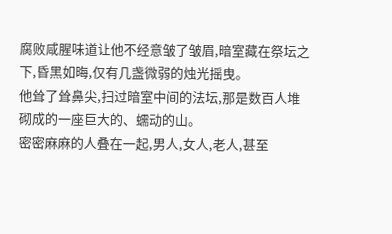腐败咸腥味道让他不经意皱了皱眉,暗室藏在祭坛之下,昏黑如晦,仅有几盏微弱的烛光摇曳。
他耸了耸鼻尖,扫过暗室中间的法坛,那是数百人堆砌成的一座巨大的、蠕动的山。
密密麻麻的人叠在一起,男人,女人,老人,甚至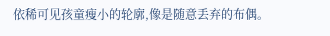依稀可见孩童瘦小的轮廓,像是随意丢弃的布偶。